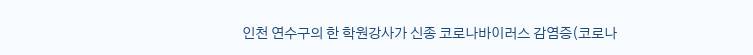인천 연수구의 한 학원강사가 신종 코로나바이러스 감염증(코로나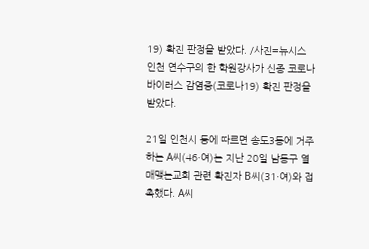19) 확진 판정을 받았다. /사진=뉴시스
인천 연수구의 한 학원강사가 신종 코로나바이러스 감염증(코로나19) 확진 판정을 받았다.

21일 인천시 등에 따르면 송도3동에 거주하는 A씨(46·여)는 지난 20일 남동구 열매맺는교회 관련 확진자 B씨(31·여)와 접촉했다. A씨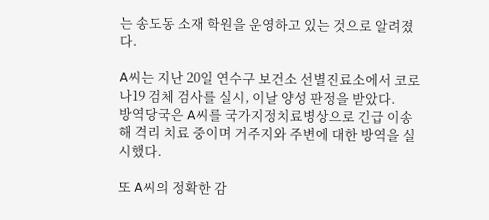는 송도동 소재 학원을 운영하고 있는 것으로 알려졌다.

A씨는 지난 20일 연수구 보건소 선별진료소에서 코로나19 검체 검사를 실시, 이날 양성 판정을 받았다.
방역당국은 A씨를 국가지정치료병상으로 긴급 이송해 격리 치료 중이며 거주지와 주변에 대한 방역을 실시했다.

또 A씨의 정확한 감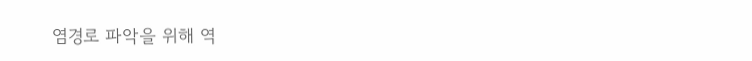염경로 파악을 위해 역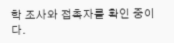학 조사와 접촉자를 확인 중이다.